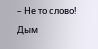– Не то слово! Дым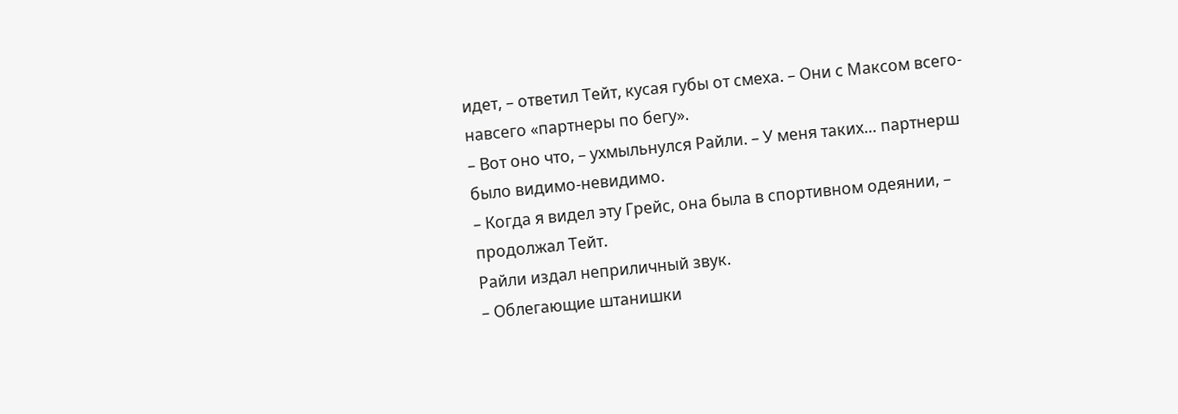идет, – ответил Тейт, кусая губы от смеха. – Они с Максом всего-навсего «партнеры по бегу».
– Вот оно что, – ухмыльнулся Райли. – У меня таких… партнерш было видимо-невидимо.
– Когда я видел эту Грейс, она была в спортивном одеянии, – продолжал Тейт.
Райли издал неприличный звук.
– Облегающие штанишки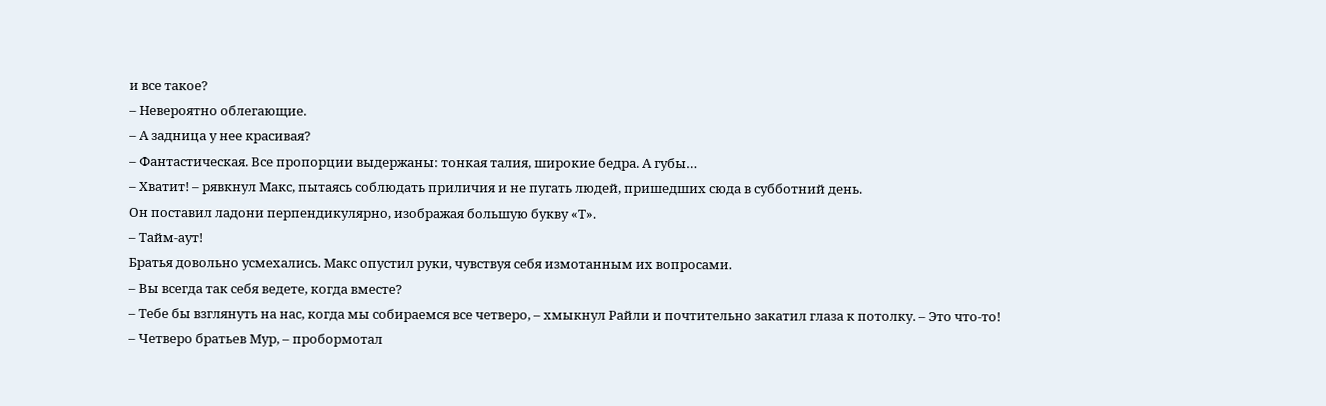и все такое?
– Невероятно облегающие.
– А задница у нее красивая?
– Фантастическая. Все пропорции выдержаны: тонкая талия, широкие бедра. А губы…
– Хватит! – рявкнул Макс, пытаясь соблюдать приличия и не пугать людей, пришедших сюда в субботний день.
Он поставил ладони перпендикулярно, изображая большую букву «Т».
– Тайм-аут!
Братья довольно усмехались. Макс опустил руки, чувствуя себя измотанным их вопросами.
– Вы всегда так себя ведете, когда вместе?
– Тебе бы взглянуть на нас, когда мы собираемся все четверо, – хмыкнул Райли и почтительно закатил глаза к потолку. – Это что-то!
– Четверо братьев Мур, – пробормотал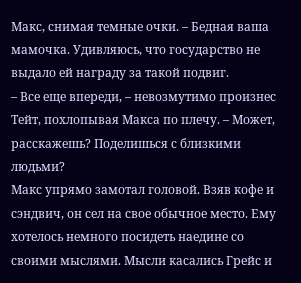Макс, снимая темные очки. – Бедная ваша мамочка. Удивляюсь, что государство не выдало ей награду за такой подвиг.
– Все еще впереди, – невозмутимо произнес Тейт, похлопывая Макса по плечу. – Может, расскажешь? Поделишься с близкими людьми?
Макс упрямо замотал головой. Взяв кофе и сэндвич, он сел на свое обычное место. Ему хотелось немного посидеть наедине со своими мыслями. Мысли касались Грейс и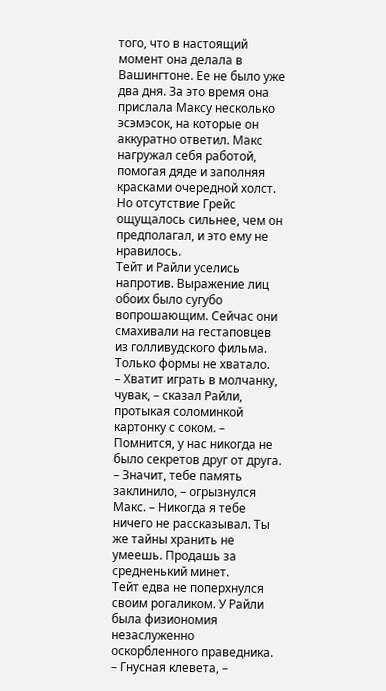того, что в настоящий момент она делала в Вашингтоне. Ее не было уже два дня. За это время она прислала Максу несколько эсэмэсок, на которые он аккуратно ответил. Макс нагружал себя работой, помогая дяде и заполняя красками очередной холст. Но отсутствие Грейс ощущалось сильнее, чем он предполагал, и это ему не нравилось.
Тейт и Райли уселись напротив. Выражение лиц обоих было сугубо вопрошающим. Сейчас они смахивали на гестаповцев из голливудского фильма. Только формы не хватало.
– Хватит играть в молчанку, чувак, – сказал Райли, протыкая соломинкой картонку с соком. – Помнится, у нас никогда не было секретов друг от друга.
– Значит, тебе память заклинило, – огрызнулся Макс. – Никогда я тебе ничего не рассказывал. Ты же тайны хранить не умеешь. Продашь за средненький минет.
Тейт едва не поперхнулся своим рогаликом. У Райли была физиономия незаслуженно оскорбленного праведника.
– Гнусная клевета, –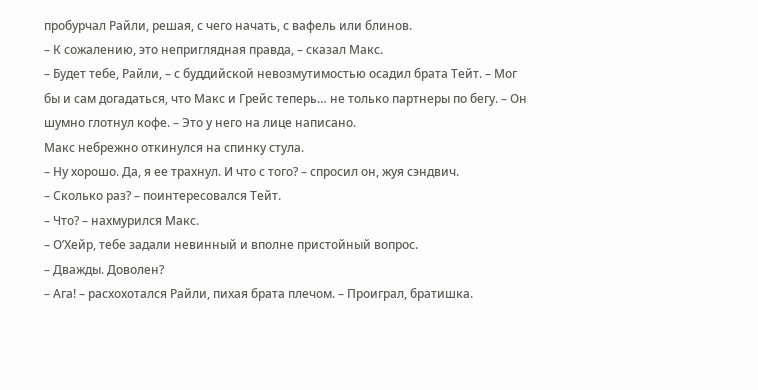пробурчал Райли, решая, с чего начать, с вафель или блинов.
– К сожалению, это неприглядная правда, – сказал Макс.
– Будет тебе, Райли, – с буддийской невозмутимостью осадил брата Тейт. – Мог бы и сам догадаться, что Макс и Грейс теперь… не только партнеры по бегу. – Он шумно глотнул кофе. – Это у него на лице написано.
Макс небрежно откинулся на спинку стула.
– Ну хорошо. Да, я ее трахнул. И что с того? – спросил он, жуя сэндвич.
– Сколько раз? – поинтересовался Тейт.
– Что? – нахмурился Макс.
– О’Хейр, тебе задали невинный и вполне пристойный вопрос.
– Дважды. Доволен?
– Ага! – расхохотался Райли, пихая брата плечом. – Проиграл, братишка.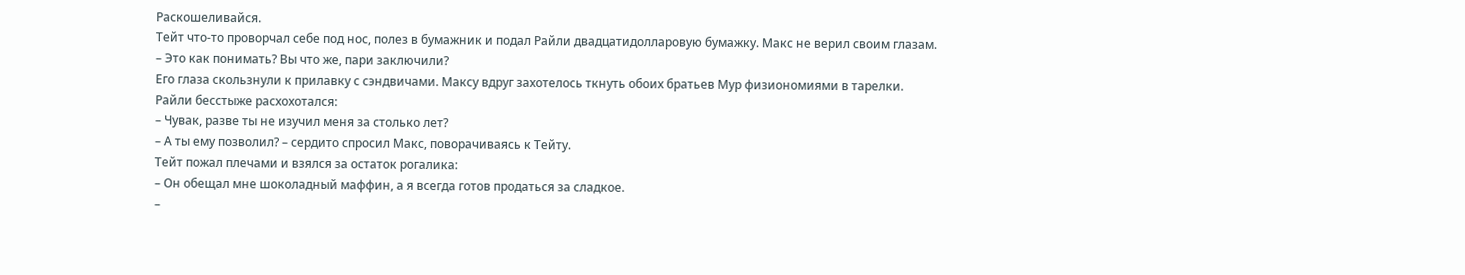Раскошеливайся.
Тейт что-то проворчал себе под нос, полез в бумажник и подал Райли двадцатидолларовую бумажку. Макс не верил своим глазам.
– Это как понимать? Вы что же, пари заключили?
Его глаза скользнули к прилавку с сэндвичами. Максу вдруг захотелось ткнуть обоих братьев Мур физиономиями в тарелки.
Райли бесстыже расхохотался:
– Чувак, разве ты не изучил меня за столько лет?
– А ты ему позволил? – сердито спросил Макс, поворачиваясь к Тейту.
Тейт пожал плечами и взялся за остаток рогалика:
– Он обещал мне шоколадный маффин, а я всегда готов продаться за сладкое.
–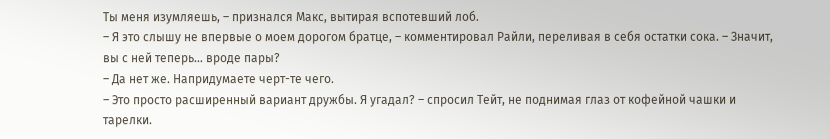Ты меня изумляешь, – признался Макс, вытирая вспотевший лоб.
– Я это слышу не впервые о моем дорогом братце, – комментировал Райли, переливая в себя остатки сока. – Значит, вы с ней теперь… вроде пары?
– Да нет же. Напридумаете черт-те чего.
– Это просто расширенный вариант дружбы. Я угадал? – спросил Тейт, не поднимая глаз от кофейной чашки и тарелки.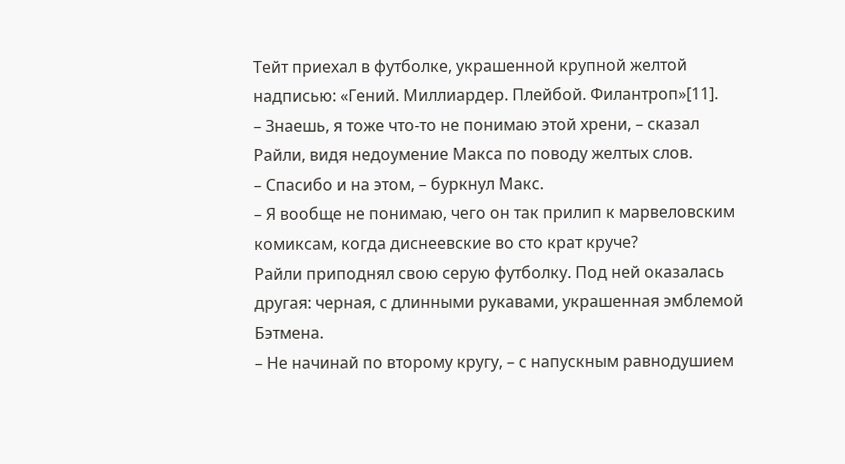Тейт приехал в футболке, украшенной крупной желтой надписью: «Гений. Миллиардер. Плейбой. Филантроп»[11].
– Знаешь, я тоже что-то не понимаю этой хрени, – сказал Райли, видя недоумение Макса по поводу желтых слов.
– Спасибо и на этом, – буркнул Макс.
– Я вообще не понимаю, чего он так прилип к марвеловским комиксам, когда диснеевские во сто крат круче?
Райли приподнял свою серую футболку. Под ней оказалась другая: черная, с длинными рукавами, украшенная эмблемой Бэтмена.
– Не начинай по второму кругу, – с напускным равнодушием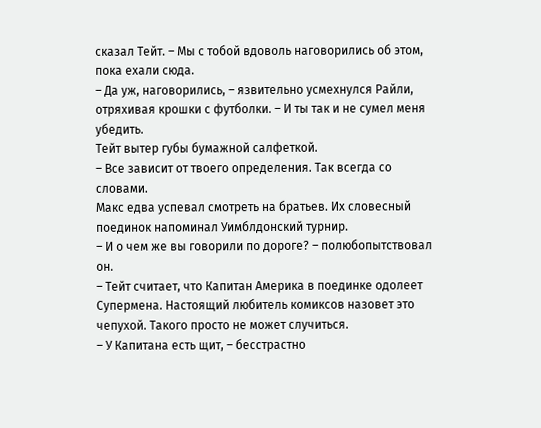сказал Тейт. – Мы с тобой вдоволь наговорились об этом, пока ехали сюда.
– Да уж, наговорились, – язвительно усмехнулся Райли, отряхивая крошки с футболки. – И ты так и не сумел меня убедить.
Тейт вытер губы бумажной салфеткой.
– Все зависит от твоего определения. Так всегда со словами.
Макс едва успевал смотреть на братьев. Их словесный поединок напоминал Уимблдонский турнир.
– И о чем же вы говорили по дороге? – полюбопытствовал он.
– Тейт считает, что Капитан Америка в поединке одолеет Супермена. Настоящий любитель комиксов назовет это чепухой. Такого просто не может случиться.
– У Капитана есть щит, – бесстрастно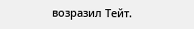возразил Тейт.